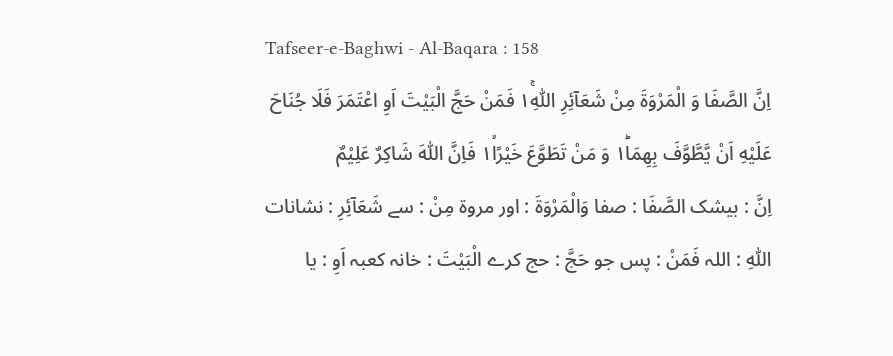Tafseer-e-Baghwi - Al-Baqara : 158
اِنَّ الصَّفَا وَ الْمَرْوَةَ مِنْ شَعَآئِرِ اللّٰهِ١ۚ فَمَنْ حَجَّ الْبَیْتَ اَوِ اعْتَمَرَ فَلَا جُنَاحَ عَلَیْهِ اَنْ یَّطَّوَّفَ بِهِمَا١ؕ وَ مَنْ تَطَوَّعَ خَیْرًا١ۙ فَاِنَّ اللّٰهَ شَاكِرٌ عَلِیْمٌ
اِنَّ : بیشک الصَّفَا : صفا وَالْمَرْوَةَ : اور مروۃ مِنْ : سے شَعَآئِرِ : نشانات اللّٰهِ : اللہ فَمَنْ : پس جو حَجَّ : حج کرے الْبَيْتَ : خانہ کعبہ اَوِ : یا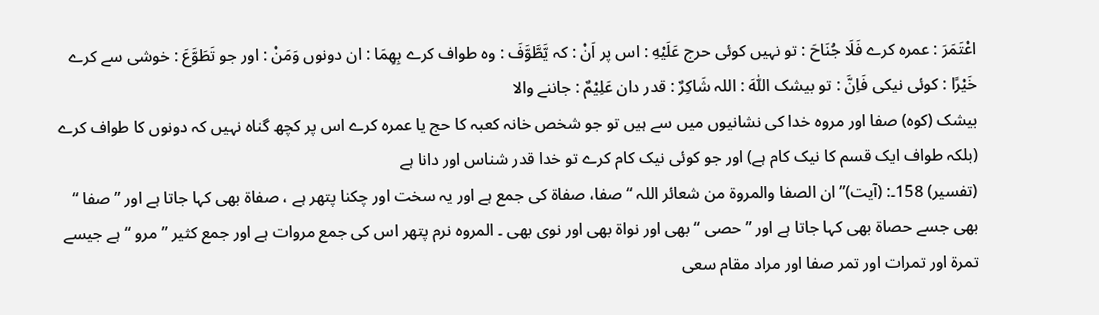اعْتَمَرَ : عمرہ کرے فَلَا جُنَاحَ : تو نہیں کوئی حرج عَلَيْهِ : اس پر اَنْ : کہ يَّطَّوَّفَ : وہ طواف کرے بِهِمَا : ان دونوں وَمَنْ : اور جو تَطَوَّعَ : خوشی سے کرے خَيْرًا : کوئی نیکی فَاِنَّ : تو بیشک اللّٰهَ : اللہ شَاكِرٌ : قدر دان عَلِيْمٌ : جاننے والا
بیشک (کوہ) صفا اور مروہ خدا کی نشانیوں میں سے ہیں تو جو شخص خانہ کعبہ کا حج یا عمرہ کرے اس پر کچھ گناہ نہیں کہ دونوں کا طواف کرے (بلکہ طواف ایک قسم کا نیک کام ہے) اور جو کوئی نیک کام کرے تو خدا قدر شناس اور دانا ہے
(تفسیر) 158۔: (آیت)” ان الصفا والمروۃ من شعائر اللہ “ صفا، صفاۃ کی جمع ہے اور یہ سخت اور چکنا پتھر ہے ، صفاۃ بھی کہا جاتا ہے اور ” صفا “ بھی جسے حصاۃ بھی کہا جاتا ہے اور ” حصی “ بھی اور نواۃ بھی اور نوی بھی ۔ المروہ نرم پتھر اس کی جمع مروات ہے اور جمع کثیر ” مرو “ ہے جیسے تمرۃ اور تمرات اور تمر صفا اور مراد مقام سعی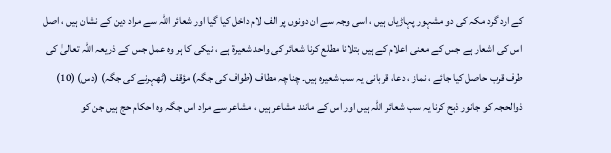کے ارد گرد مکہ کی دو مشہور پہاڑیاں ہیں ، اسی وجہ سے ان دونوں پر الف لام داخل کیا گیا اور شعائر اللہ سے مراد دین کے نشان ہیں ، اصل اس کی اشعار ہے جس کے معنی اعلام کے ہیں بتلانا مطلع کرنا شعائر کی واحد شعیرۃ ہے ، نیکی کا ہر وہ عمل جس کے ذریعہ اللہ تعالیٰ کی طرف قرب حاصل کیا جائے ، نماز ، دعا، قربانی یہ سب شعیرہ ہیں۔ چناچہ مطاف (طواف کی جگہ) مؤقف (ٹھہرنے کی جگہ) (دس) (10) ذوالحجہ کو جانور ذبح کرنا یہ سب شعائر اللہ ہیں اور اس کے مانند مشاعر ہیں ، مشاعر سے مراد اس جگہ وہ احکام حج ہیں جن کو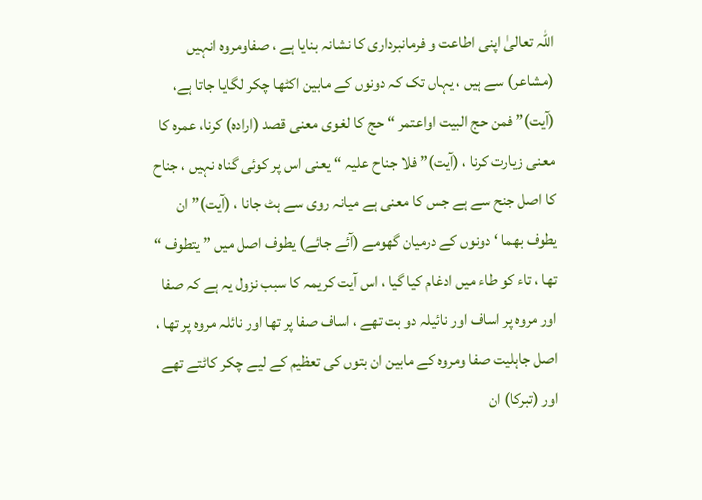اللہ تعالیٰ اپنی اطاعت و فرمانبرداری کا نشانہ بنایا ہے ، صفاومروہ انہیں (مشاعر) سے ہیں ، یہاں تک کہ دونوں کے مابین اکٹھا چکر لگایا جاتا ہے، (آیت)” فمن حج البیت اواعتمر “ حج کا لغوی معنی قصد (ارادہ) کرنا، عمرہ کا معنی زیارت کرنا ، (آیت)” فلا جناح علیہ “ یعنی اس پر کوئی گناہ نہیں ، جناح کا اصل جنح سے ہے جس کا معنی ہے میانہ روی سے ہٹ جانا ، (آیت)” ان یطوف بھما ‘ دونوں کے درمیان گھومے (آئے جائے) یطوف اصل میں ” یتطوف “ تھا ، تاء کو طاء میں ادغام کیا گیا ، اس آیت کریمہ کا سبب نزول یہ ہے کہ صفا اور مروہ پر اساف اور نائیلہ دو بت تھے ، اساف صفا پر تھا اور نائلہ مروہ پر تھا ، اصل جاہلیت صفا ومروہ کے مابین ان بتوں کی تعظیم کے لیے چکر کاٹتے تھے اور (تبرکا) ان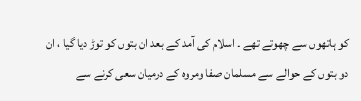کو ہاتھوں سے چھوتے تھے ۔ اسلام کی آمد کے بعد ان بتوں کو توڑ دیا گیا ، ان دو بتوں کے حوالے سے مسلمان صفا ومروہ کے درمیان سعی کرنے سے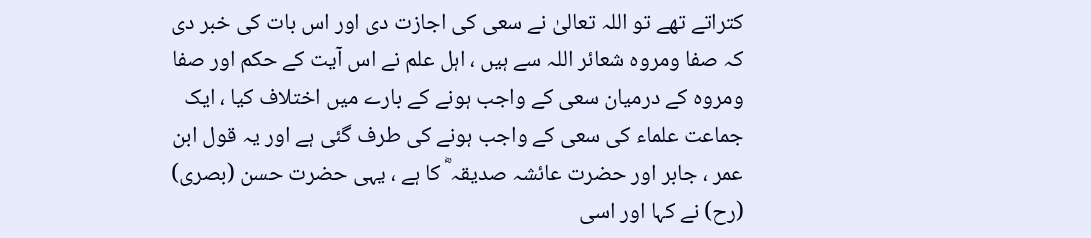کتراتے تھے تو اللہ تعالیٰ نے سعی کی اجازت دی اور اس بات کی خبر دی کہ صفا ومروہ شعائر اللہ سے ہیں ، اہل علم نے اس آیت کے حکم اور صفا ومروہ کے درمیان سعی کے واجب ہونے کے بارے میں اختلاف کیا ، ایک جماعت علماء کی سعی کے واجب ہونے کی طرف گئی ہے اور یہ قول ابن عمر ، جابر اور حضرت عائشہ صدیقہ ؓ کا ہے ، یہی حضرت حسن (بصری) (رح) نے کہا اور اسی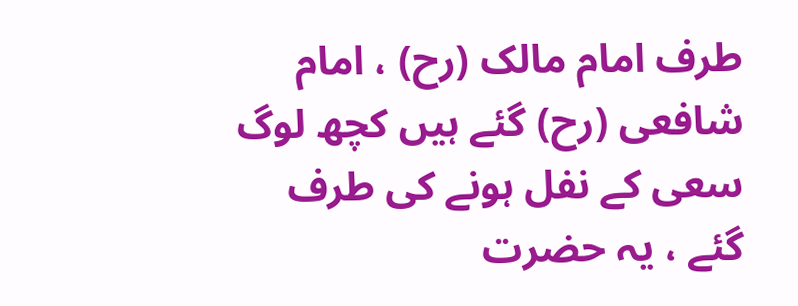طرف امام مالک (رح) ، امام شافعی (رح) گئے ہیں کچھ لوگ سعی کے نفل ہونے کی طرف گئے ، یہ حضرت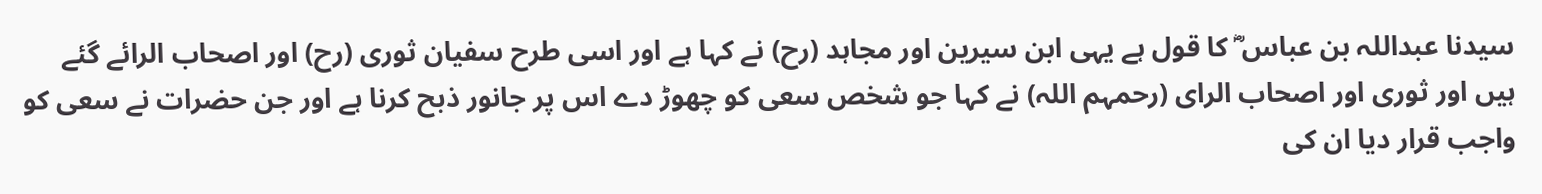سیدنا عبداللہ بن عباس ؓ کا قول ہے یہی ابن سیرین اور مجاہد (رح) نے کہا ہے اور اسی طرح سفیان ثوری (رح) اور اصحاب الرائے گئے ہیں اور ثوری اور اصحاب الرای (رحمہم اللہ) نے کہا جو شخص سعی کو چھوڑ دے اس پر جانور ذبح کرنا ہے اور جن حضرات نے سعی کو واجب قرار دیا ان کی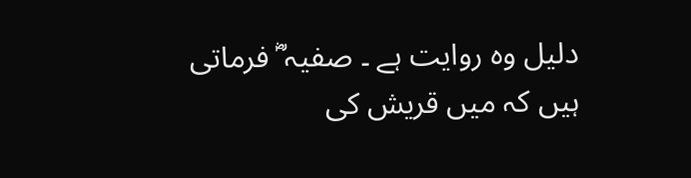دلیل وہ روایت ہے ۔ صفیہ ؓ فرماتی ہیں کہ میں قریش کی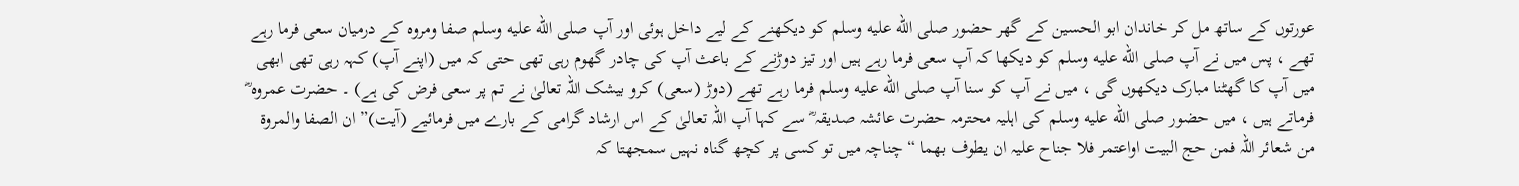عورتوں کے ساتھ مل کر خاندان ابو الحسین کے گھر حضور صلى الله عليه وسلم کو دیکھنے کے لیے داخل ہوئی اور آپ صلى الله عليه وسلم صفا ومروہ کے درمیان سعی فرما رہے تھے ، پس میں نے آپ صلى الله عليه وسلم کو دیکھا کہ آپ سعی فرما رہے ہیں اور تیز دوڑنے کے باعث آپ کی چادر گھوم رہی تھی حتی کہ میں (اپنے آپ) کہہ رہی تھی ابھی میں آپ کا گھٹنا مبارک دیکھوں گی ، میں نے آپ کو سنا آپ صلى الله عليه وسلم فرما رہے تھے (دوڑ (سعی) کرو بیشک اللہ تعالیٰ نے تم پر سعی فرض کی ہے) ۔ حضرت عمروہ ؓ فرماتے ہیں ، میں حضور صلى الله عليه وسلم کی اہلیہ محترمہ حضرت عائشہ صدیقہ ؓ سے کہا آپ اللہ تعالیٰ کے اس ارشاد گرامی کے بارے میں فرمائیے (آیت)” ان الصفا والمروۃ من شعائر اللہ فمن حج البیت اواعتمر فلا جناح علیہ ان یطوف بھما “ چناچہ میں تو کسی پر کچھ گناہ نہیں سمجھتا کہ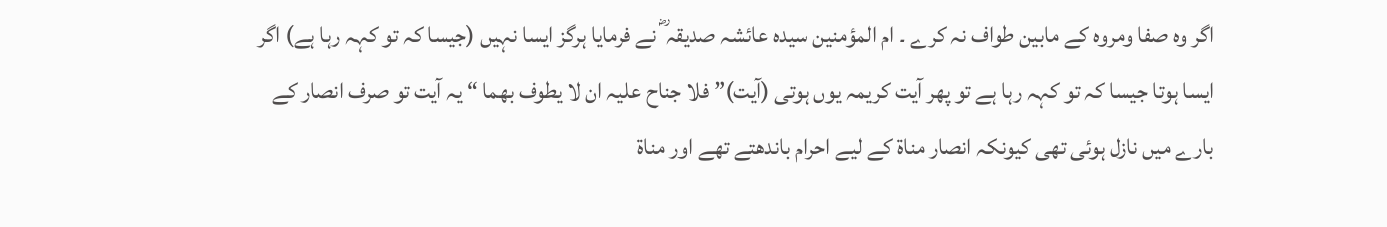اگر وہ صفا ومروہ کے مابین طواف نہ کرے ۔ ام المؤمنین سیدہ عائشہ صدیقہ ؓ نے فرمایا ہرگز ایسا نہیں (جیسا کہ تو کہہ رہا ہے) اگر ایسا ہوتا جیسا کہ تو کہہ رہا ہے تو پھر آیت کریمہ یوں ہوتی (آیت)” فلا جناح علیہ ان لا یطوف بھما “ یہ آیت تو صرف انصار کے بارے میں نازل ہوئی تھی کیونکہ انصار مناۃ کے لیے احرام باندھتے تھے اور مناۃ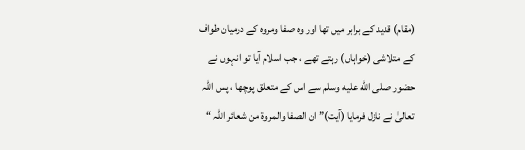(مقام) قدید کے برابر میں تھا اور وہ صفا ومروہ کے درمیان طواف کے متلاشی (خواہاں) رہتے تھے ، جب اسلام آیا تو انہوں نے حضور صلى الله عليه وسلم سے اس کے متعلق پوچھا ، پس اللہ تعالیٰ نے نازل فرمایا (آیت)” ان الصفا والمروۃ من شعائر اللہ “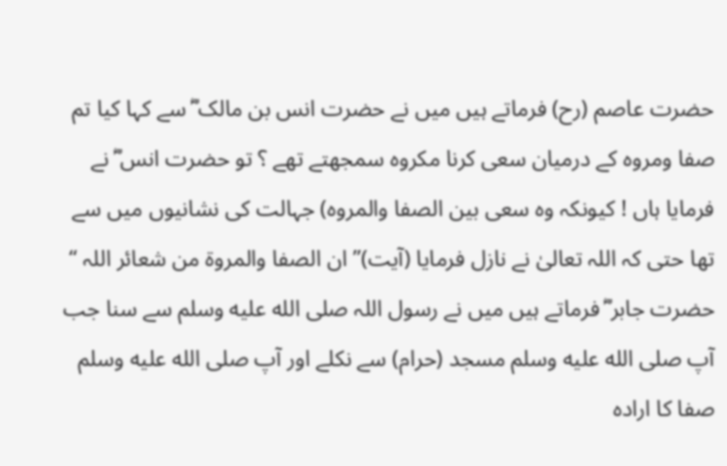حضرت عاصم (رح) فرماتے ہیں میں نے حضرت انس بن مالک ؓ سے کہا کیا تم صفا ومروہ کے درمیان سعی کرنا مکروہ سمجھتے تھے ؟ تو حضرت انس ؓ نے فرمایا ہاں ! کیونکہ وہ سعی بین الصفا والمروہ) جہالت کی نشانیوں میں سے تھا حتی کہ اللہ تعالیٰ نے نازل فرمایا (آیت)” ان الصفا والمروۃ من شعائر اللہ “ حضرت جابر ؓ فرماتے ہیں میں نے رسول اللہ صلى الله عليه وسلم سے سنا جب آپ صلى الله عليه وسلم مسجد (حرام) سے نکلے اور آپ صلى الله عليه وسلم صفا کا ارادہ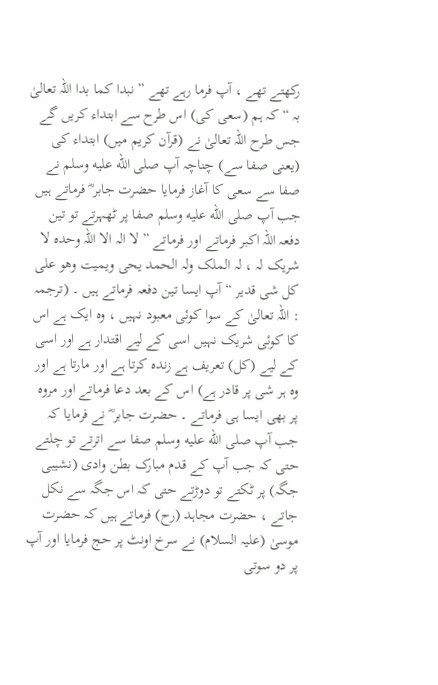رکھتے تھے ، آپ فرما رہے تھے ” نبدا کما بدا اللہ تعالیٰ بہ “ کہ ہم (سعی کی) اس طرح سے ابتداء کریں گے جس طرح اللہ تعالیٰ نے (قرآن کریم میں) ابتداء کی (یعنی صفا سے) چناچہ آپ صلى الله عليه وسلم نے صفا سے سعی کا آغاز فرمایا حضرت جابر ؓ فرماتے ہیں جب آپ صلى الله عليه وسلم صفا پر ٹھہرتے تو تین دفعہ اللہ اکبر فرماتے اور فرماتے ” لا الہ الا اللہ وحدہ لا شریک لہ ، لہ الملک ولہ الحمد یحی ویمیت وھو علی کل شی قدیر “ آپ ایسا تین دفعہ فرماتے ہیں ۔ (ترجمہ : اللہ تعالیٰ کے سوا کوئی معبود نہیں ، وہ ایک ہے اس کا کوئی شریک نہیں اسی کے لیے اقتدار ہے اور اسی کے لیے (کل) تعریف ہے زندہ کرتا ہے اور مارتا ہے اور وہ ہر شی پر قادر ہے) اس کے بعد دعا فرماتے اور مروہ پر بھی ایسا ہی فرماتے ۔ حضرت جابر ؓ نے فرمایا کہ جب آپ صلى الله عليه وسلم صفا سے اترتے تو چلتے حتی کہ جب آپ کے قدم مبارک بطن وادی (نشیبی جگہ) پر ٹکتے تو دوڑتے حتی کہ اس جگہ سے نکل جاتے ، حضرت مجاہد (رح) فرماتے ہیں کہ حضرت موسیٰ (علیہ السلام) نے سرخ اونٹ پر حج فرمایا اور آپ پر دو سوتی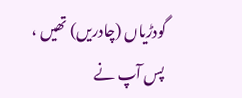گودڑیاں (چادریں) تھیں ، پس آپ نے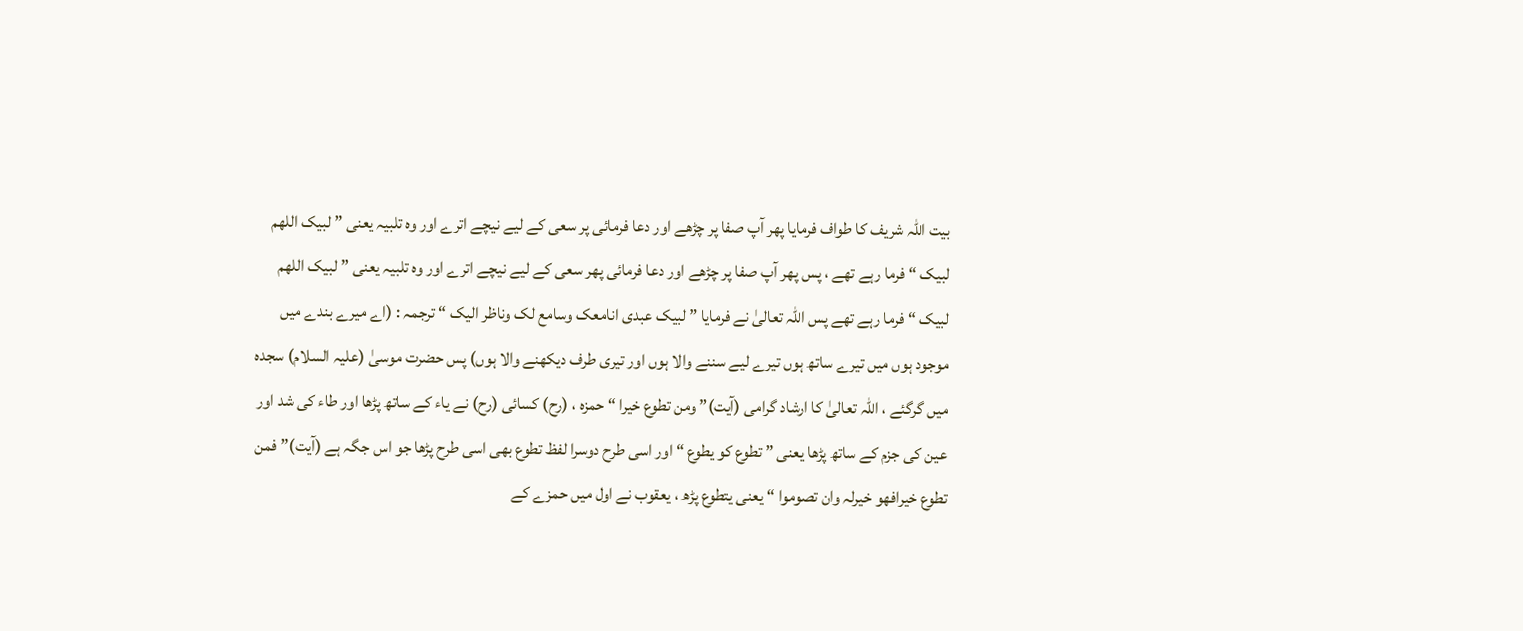بیت اللہ شریف کا طواف فرمایا پھر آپ صفا پر چڑھے اور دعا فرمائی پر سعی کے لیے نیچے اترے اور وہ تلبیہ یعنی ” لبیک اللھم لبیک “ فرما رہے تھے ، پس پھر آپ صفا پر چڑھے اور دعا فرمائی پھر سعی کے لیے نیچے اترے اور وہ تلبیہ یعنی ” لبیک اللھم لبیک “ فرما رہے تھے پس اللہ تعالیٰ نے فرمایا ” لبیک عبدی انامعک وسامع لک وناظر الیک “ ترجمہ : (اے میرے بندے میں موجود ہوں میں تیرے ساتھ ہوں تیرے لیے سننے والا ہوں اور تیری طرف دیکھنے والا ہوں) پس حضرت موسیٰ (علیہ السلام) سجدہ میں گرگئے ، اللہ تعالیٰ کا ارشاد گرامی (آیت)” ومن تطوع خیرا “ حمزہ ، (رح) کسائی (رح) نے یاء کے ساتھ پڑھا اور طاء کی شد اور عین کی جزم کے ساتھ پڑھا یعنی ” تطوع کو یطوع “ اور اسی طرح دوسرا لفظ تطوع بھی اسی طرح پڑھا جو اس جگہ ہے (آیت)” فمن تطوع خیرافھو خیرلہ وان تصوموا “ یعنی یتطوع پڑھ ، یعقوب نے اول میں حمزے کے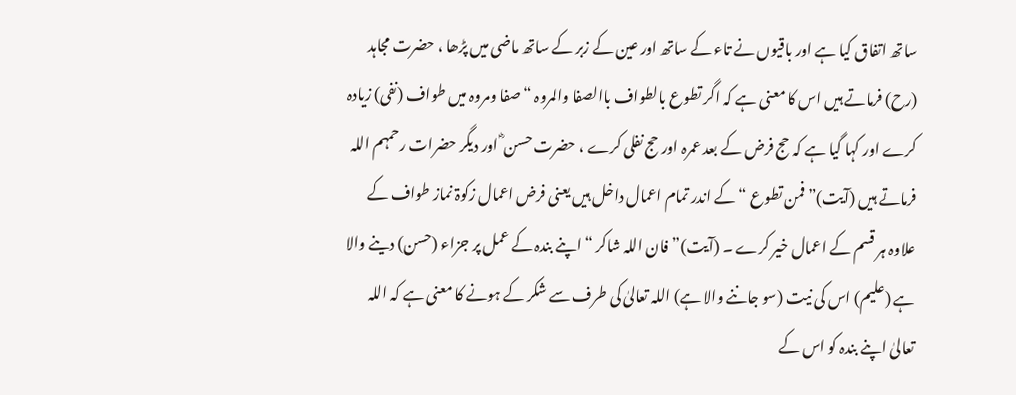ساتھ اتفاق کیا ہے اور باقیوں نے تاء کے ساتھ اور عین کے زبر کے ساتھ ماضی میں پڑھا ، حضرت مجاہد (رح) فرماتے ہیں اس کا معنی ہے کہ اگر تطوع بالطواف باالصفا والمروہ “ صفا ومروہ میں طواف (نفی) زیادہ کرے اور کہا گیا ہے کہ حج فرض کے بعد عمرہ اور حج نفلی کرے ، حضرت حسن ؓ اور دیگر حضرات رحمہم اللہ فرماتے ہیں (آیت)” فمن تطوع “ کے اندر تمام اعمال داخل ہیں یعنی فرض اعمال زکوۃ نماز طواف کے علاوہ ہر قسم کے اعمال خیر کرے ۔ (آیت)” فان اللہ شاکر “ اپنے بندہ کے عمل پر جزاء (حسن) دینے والا ہے (علیم) اس کی نیت (سو جاننے والا ہے) اللہ تعالیٰ کی طرف سے شکر کے ہونے کا معنی ہے کہ اللہ تعالیٰ اپنے بندہ کو اس کے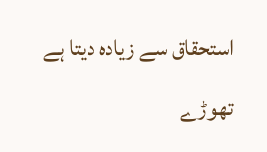استحقاق سے زیادہ دیتا ہے تھوڑے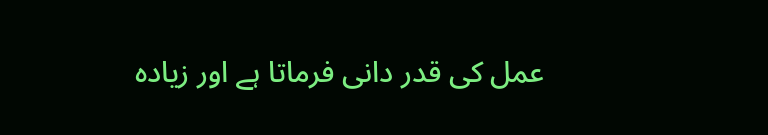عمل کی قدر دانی فرماتا ہے اور زیادہ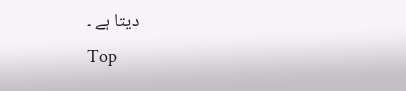دیتا ہے ۔
Top